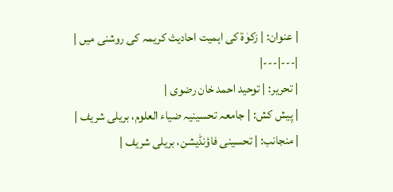| عنوان: | زکوٰۃ کی اہمیت احادیث کریمہ کی روشنی میں |
|---|---|
| تحریر: | توحید احمد خان رضوی |
| پیش کش: | جامعہ تحسینیہ ضیاء العلوم، بریلی شریف |
| منجانب: | تحسینی فاؤنڈیشن، بریلی شریف |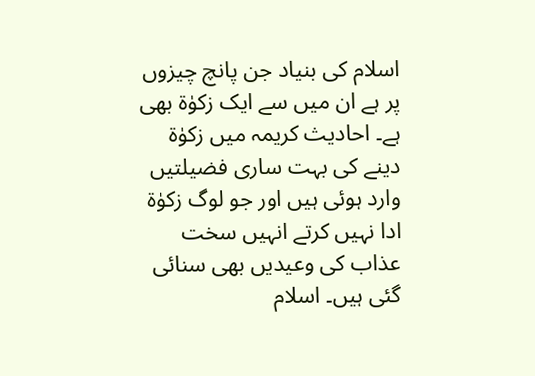اسلام کی بنیاد جن پانچ چیزوں پر ہے ان میں سے ایک زکوٰۃ بھی ہے۔ احادیث کریمہ میں زکوٰۃ دینے کی بہت ساری فضیلتیں وارد ہوئی ہیں اور جو لوگ زکوٰۃ ادا نہیں کرتے انہیں سخت عذاب کی وعیدیں بھی سنائی گئی ہیں۔ اسلام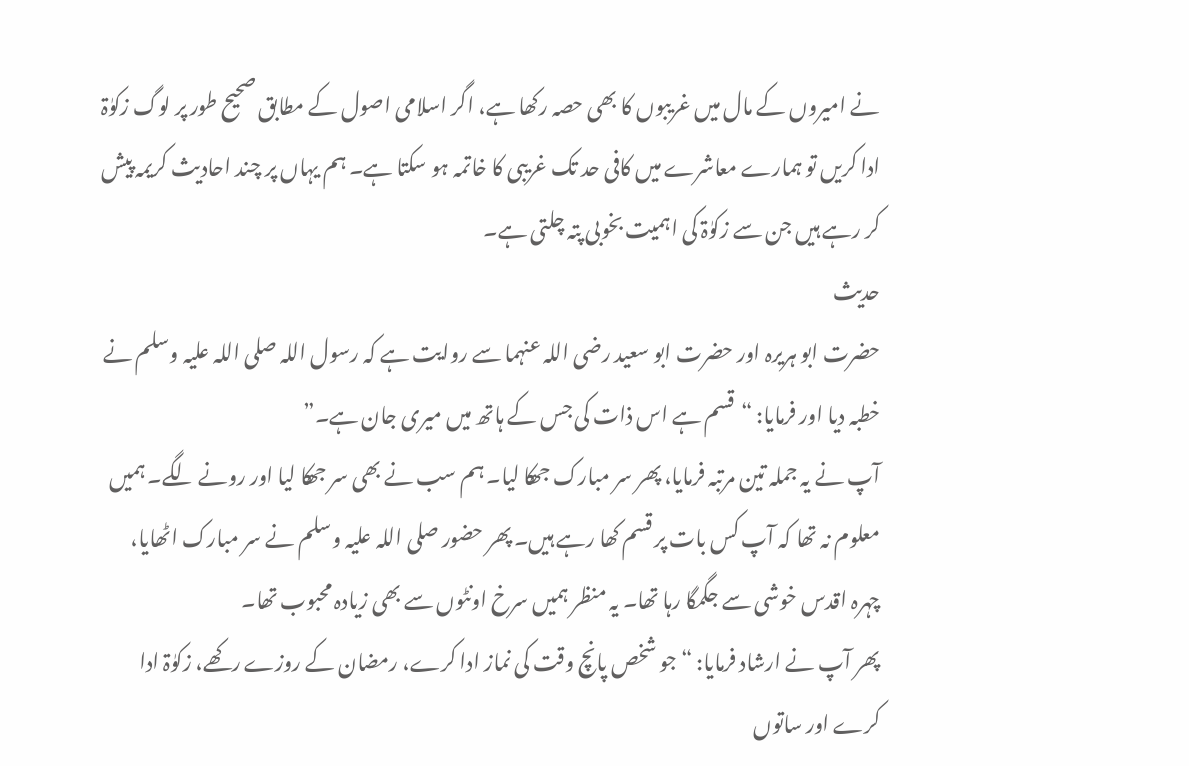نے امیروں کے مال میں غریبوں کا بھی حصہ رکھا ہے، اگر اسلامی اصول کے مطابق صحیح طور پر لوگ زکوٰۃ ادا کریں تو ہمارے معاشرے میں کافی حد تک غریبی کا خاتمہ ہو سکتا ہے۔ ہم یہاں پر چند احادیث کریمہ پیش کر رہے ہیں جن سے زکوٰۃ کی اہمیت بخوبی پتہ چلتی ہے۔
حدیث
حضرت ابو ہریرہ اور حضرت ابو سعید رضی اللہ عنہما سے روایت ہے کہ رسول اللہ صلی اللہ علیہ وسلم نے خطبہ دیا اور فرمایا: “قسم ہے اس ذات کی جس کے ہاتھ میں میری جان ہے۔”
آپ نے یہ جملہ تین مرتبہ فرمایا، پھر سر مبارک جھکا لیا۔ ہم سب نے بھی سر جھکا لیا اور رونے لگے۔ ہمیں معلوم نہ تھا کہ آپ کس بات پر قسم کھا رہے ہیں۔ پھر حضور صلی اللہ علیہ وسلم نے سر مبارک اٹھایا، چہرہ اقدس خوشی سے جگمگا رہا تھا۔ یہ منظر ہمیں سرخ اونٹوں سے بھی زیادہ محبوب تھا۔
پھر آپ نے ارشاد فرمایا: “جو شخص پانچ وقت کی نماز ادا کرے، رمضان کے روزے رکھے، زکوٰۃ ادا کرے اور ساتوں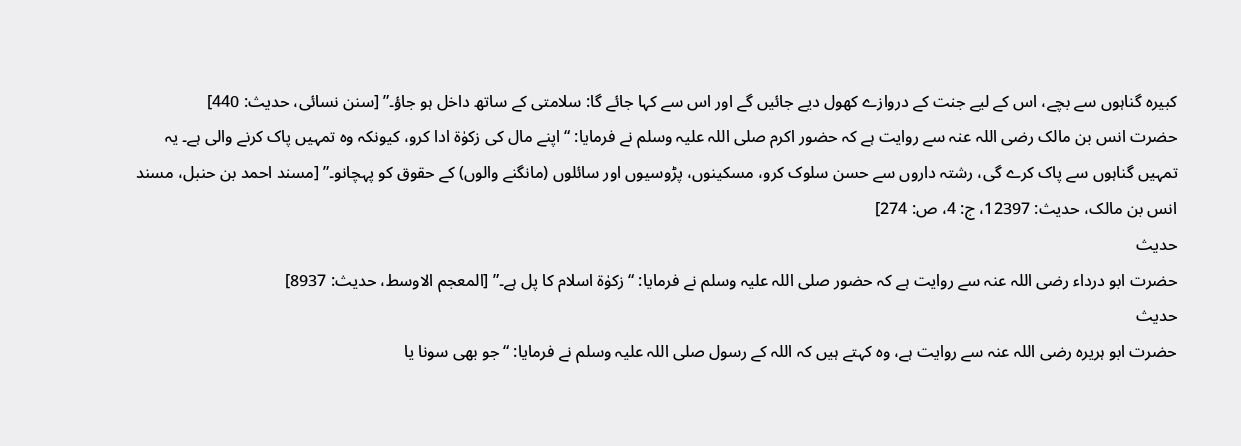کبیرہ گناہوں سے بچے، اس کے لیے جنت کے دروازے کھول دیے جائیں گے اور اس سے کہا جائے گا: سلامتی کے ساتھ داخل ہو جاؤ۔” [سنن نسائی، حدیث: 440]
حضرت انس بن مالک رضی اللہ عنہ سے روایت ہے کہ حضور اکرم صلی اللہ علیہ وسلم نے فرمایا: “اپنے مال کی زکوٰۃ ادا کرو، کیونکہ وہ تمہیں پاک کرنے والی ہے۔ یہ تمہیں گناہوں سے پاک کرے گی، رشتہ داروں سے حسن سلوک کرو، مسکینوں، پڑوسیوں اور سائلوں (مانگنے والوں) کے حقوق کو پہچانو۔” [مسند احمد بن حنبل، مسند انس بن مالک، حدیث: 12397، ج: 4، ص: 274]
حدیث
حضرت ابو درداء رضی اللہ عنہ سے روایت ہے کہ حضور صلی اللہ علیہ وسلم نے فرمایا: “زکوٰۃ اسلام کا پل ہے۔” [المعجم الاوسط، حدیث: 8937]
حدیث
حضرت ابو ہریرہ رضی اللہ عنہ سے روایت ہے، وہ کہتے ہیں کہ اللہ کے رسول صلی اللہ علیہ وسلم نے فرمایا: “جو بھی سونا یا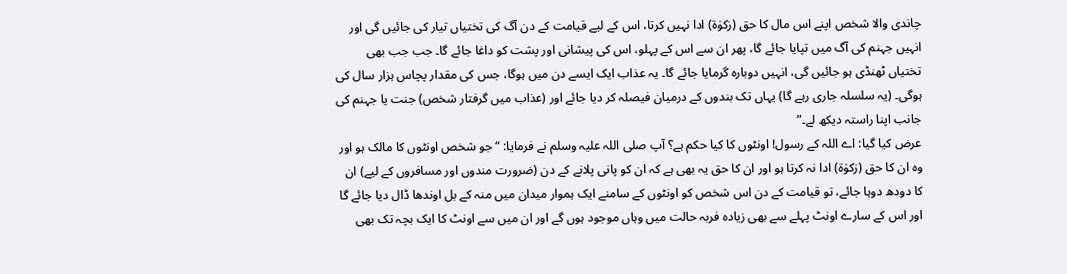چاندی والا شخص اپنے اس مال کا حق (زکوٰۃ) ادا نہیں کرتا، اس کے لیے قیامت کے دن آگ کی تختیاں تیار کی جائیں گی اور انہیں جہنم کی آگ میں تپایا جائے گا، پھر ان سے اس کے پہلو، اس کی پیشانی اور پشت کو داغا جائے گا۔ جب جب بھی تختیاں ٹھنڈی ہو جائیں گی، انہیں دوبارہ گرمایا جائے گا۔ یہ عذاب ایک ایسے دن میں ہوگا، جس کی مقدار پچاس ہزار سال کی ہوگی۔ (یہ سلسلہ جاری رہے گا) یہاں تک بندوں کے درمیان فیصلہ کر دیا جائے اور (عذاب میں گرفتار شخص) جنت یا جہنم کی جانب اپنا راستہ دیکھ لے۔”
عرض کیا گیا: اے اللہ کے رسول! اونٹوں کا کیا حکم ہے؟ آپ صلی اللہ علیہ وسلم نے فرمایا: “جو شخص اونٹوں کا مالک ہو اور وہ ان کا حق (زکوٰۃ) ادا نہ کرتا ہو اور ان کا حق یہ بھی ہے کہ ان کو پانی پلانے کے دن (ضرورت مندوں اور مسافروں کے لیے) ان کا دودھ دوہا جائے، تو قیامت کے دن اس شخص کو اونٹوں کے سامنے ایک ہموار میدان میں منہ کے بل اوندھا ڈال دیا جائے گا اور اس کے سارے اونٹ پہلے سے بھی زیادہ فربہ حالت میں وہاں موجود ہوں گے اور ان میں سے اونٹ کا ایک بچہ تک بھی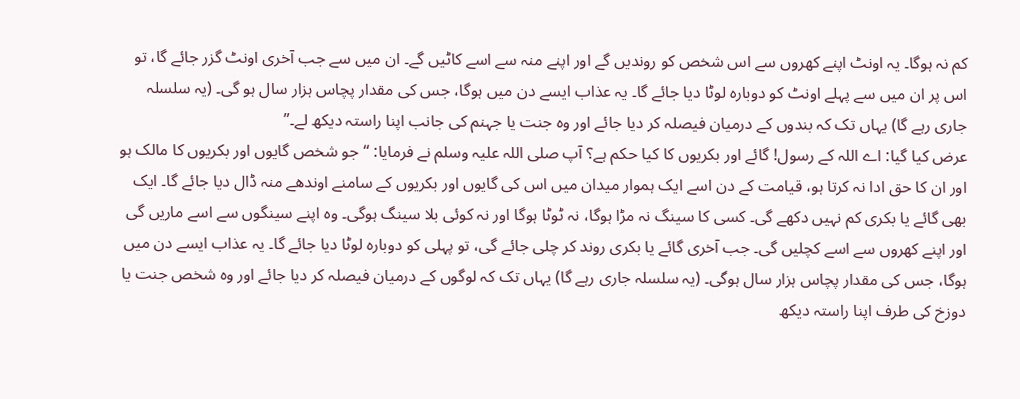کم نہ ہوگا۔ یہ اونٹ اپنے کھروں سے اس شخص کو روندیں گے اور اپنے منہ سے اسے کاٹیں گے۔ ان میں سے جب آخری اونٹ گزر جائے گا، تو اس پر ان میں سے پہلے اونٹ کو دوبارہ لوٹا دیا جائے گا۔ یہ عذاب ایسے دن میں ہوگا، جس کی مقدار پچاس ہزار سال ہو گی۔ (یہ سلسلہ جاری رہے گا) یہاں تک کہ بندوں کے درمیان فیصلہ کر دیا جائے اور وہ جنت یا جہنم کی جانب اپنا راستہ دیکھ لے۔”
عرض کیا گیا: اے اللہ کے رسول! گائے اور بکریوں کا کیا حکم ہے؟ آپ صلی اللہ علیہ وسلم نے فرمایا: “جو شخص گایوں اور بکریوں کا مالک ہو اور ان کا حق ادا نہ کرتا ہو، قیامت کے دن اسے ایک ہموار میدان میں اس کی گایوں اور بکریوں کے سامنے اوندھے منہ ڈال دیا جائے گا۔ ایک بھی گائے یا بکری کم نہیں دکھے گی۔ کسی کا سینگ نہ مڑا ہوگا، نہ ٹوٹا ہوگا اور نہ کوئی بلا سینگ ہوگی۔ وہ اپنے سینگوں سے اسے ماریں گی اور اپنے کھروں سے اسے کچلیں گی۔ جب آخری گائے یا بکری روند کر چلی جائے گی، تو پہلی کو دوبارہ لوٹا دیا جائے گا۔ یہ عذاب ایسے دن میں ہوگا، جس کی مقدار پچاس ہزار سال ہوگی۔ (یہ سلسلہ جاری رہے گا) یہاں تک کہ لوگوں کے درمیان فیصلہ کر دیا جائے اور وہ شخص جنت یا دوزخ کی طرف اپنا راستہ دیکھ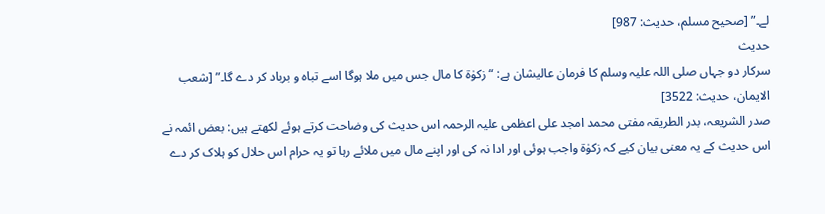لے۔” [صحیح مسلم، حدیث: 987]
حدیث
سرکار دو جہاں صلی اللہ علیہ وسلم کا فرمان عالیشان ہے: “زکوٰۃ کا مال جس میں ملا ہوگا اسے تباہ و برباد کر دے گا۔” [شعب الایمان، حدیث: 3522]
صدر الشریعہ، بدر الطریقہ مفتی محمد امجد علی اعظمی علیہ الرحمہ اس حدیث کی وضاحت کرتے ہوئے لکھتے ہیں: بعض ائمہ نے اس حدیث کے یہ معنی بیان کیے کہ زکوٰۃ واجب ہوئی اور ادا نہ کی اور اپنے مال میں ملائے رہا تو یہ حرام اس حلال کو ہلاک کر دے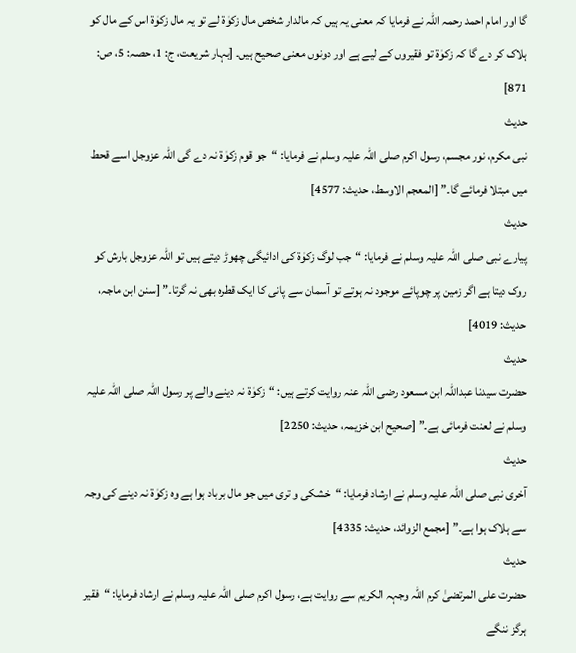گا اور امام احمد رحمہ اللہ نے فرمایا کہ معنی یہ ہیں کہ مالدار شخص مال زکوٰۃ لے تو یہ مال زکوٰۃ اس کے مال کو ہلاک کر دے گا کہ زکوٰۃ تو فقیروں کے لیے ہے اور دونوں معنی صحیح ہیں۔ [بہار شریعت، ج: 1، حصہ: 5، ص: 871]
حدیث
نبی مکرم، نور مجسم، رسول اکرم صلی اللہ علیہ وسلم نے فرمایا: “جو قوم زکوٰۃ نہ دے گی اللہ عزوجل اسے قحط میں مبتلا فرمائے گا۔” [المعجم الاوسط، حدیث: 4577]
حدیث
پیارے نبی صلی اللہ علیہ وسلم نے فرمایا: “جب لوگ زکوٰۃ کی ادائیگی چھوڑ دیتے ہیں تو اللہ عزوجل بارش کو روک دیتا ہے اگر زمین پر چوپائے موجود نہ ہوتے تو آسمان سے پانی کا ایک قطرہ بھی نہ گرتا۔” [سنن ابن ماجہ، حدیث: 4019]
حدیث
حضرت سیدنا عبداللہ ابن مسعود رضی اللہ عنہ روایت کرتے ہیں: “زکوٰۃ نہ دینے والے پر رسول اللہ صلی اللہ علیہ وسلم نے لعنت فرمائی ہے۔” [صحیح ابن خزیمہ، حدیث: 2250]
حدیث
آخری نبی صلی اللہ علیہ وسلم نے ارشاد فرمایا: “خشکی و تری میں جو مال برباد ہوا ہے وہ زکوٰۃ نہ دینے کی وجہ سے ہلاک ہوا ہے۔” [مجمع الزوائد، حدیث: 4335]
حدیث
حضرت علی المرتضیٰ کرم اللہ وجہہ الکریم سے روایت ہے، رسول اکرم صلی اللہ علیہ وسلم نے ارشاد فرمایا: “فقیر ہرگز ننگے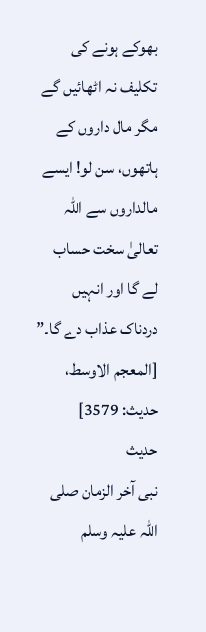بھوکے ہونے کی تکلیف نہ اٹھائیں گے مگر مال داروں کے ہاتھوں، سن لو! ایسے مالداروں سے اللہ تعالیٰ سخت حساب لے گا اور انہیں دردناک عذاب دے گا۔” [المعجم الاوسط، حدیث: 3579]
حدیث
نبی آخر الزمان صلی اللہ علیہ وسلم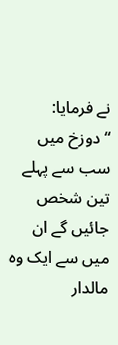نے فرمایا: “دوزخ میں سب سے پہلے تین شخص جائیں گے ان میں سے ایک وہ مالدار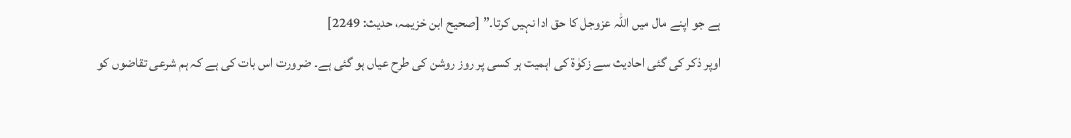ہے جو اپنے مال میں اللہ عزوجل کا حق ادا نہیں کرتا۔” [صحیح ابن خزیمہ، حدیث: 2249]
اوپر ذکر کی گئی احادیث سے زکوٰۃ کی اہمیت ہر کسی پر روز روشن کی طرح عیاں ہو گئی ہے۔ ضرورت اس بات کی ہے کہ ہم شرعی تقاضوں کو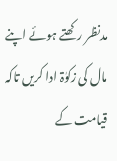مدنظر رکھتے ہوئے اپنے مال کی زکوٰۃ ادا کریں تاکہ قیامت کے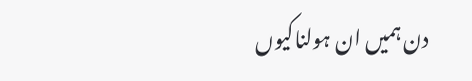دن ہمیں ان ہولناکیوں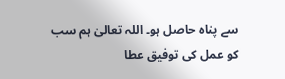سے پناہ حاصل ہو۔ اللہ تعالیٰ ہم سب کو عمل کی توفیق عطا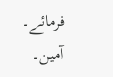فرمائے۔ آمین۔